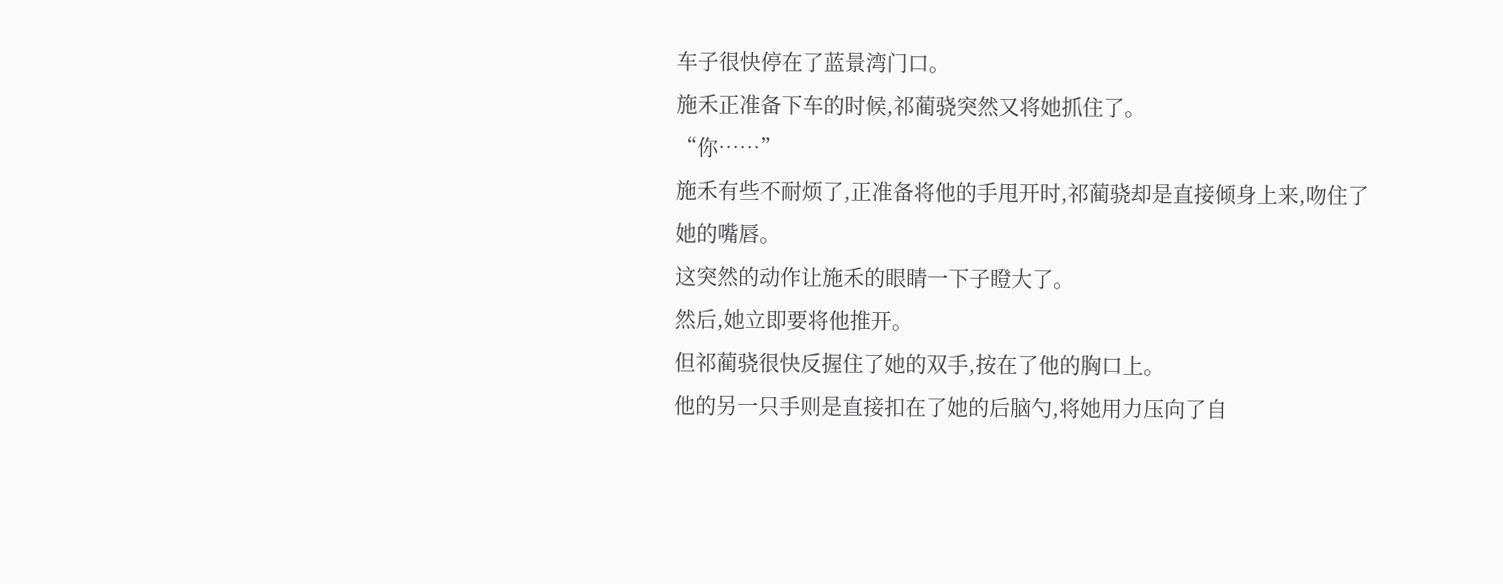车子很快停在了蓝景湾门口。
施禾正准备下车的时候,祁蔺骁突然又将她抓住了。
“你……”
施禾有些不耐烦了,正准备将他的手甩开时,祁蔺骁却是直接倾身上来,吻住了她的嘴唇。
这突然的动作让施禾的眼睛一下子瞪大了。
然后,她立即要将他推开。
但祁蔺骁很快反握住了她的双手,按在了他的胸口上。
他的另一只手则是直接扣在了她的后脑勺,将她用力压向了自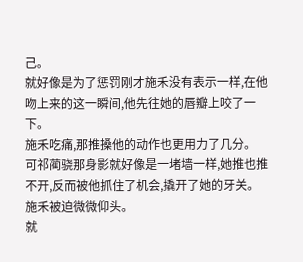己。
就好像是为了惩罚刚才施禾没有表示一样,在他吻上来的这一瞬间,他先往她的唇瓣上咬了一下。
施禾吃痛,那推搡他的动作也更用力了几分。
可祁蔺骁那身影就好像是一堵墙一样,她推也推不开,反而被他抓住了机会,撬开了她的牙关。
施禾被迫微微仰头。
就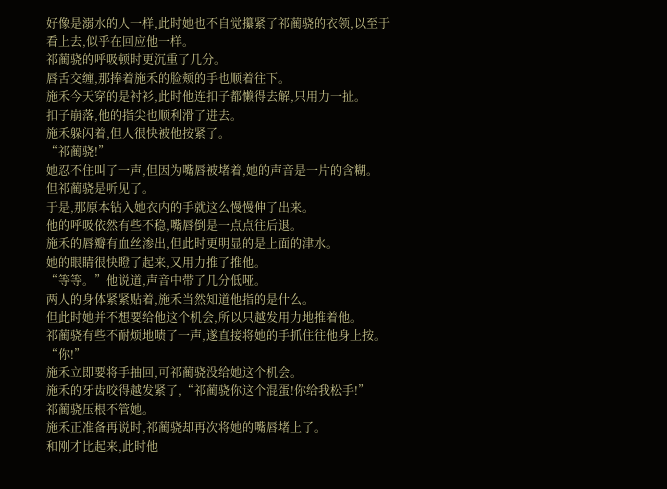好像是溺水的人一样,此时她也不自觉攥紧了祁蔺骁的衣领,以至于看上去,似乎在回应他一样。
祁蔺骁的呼吸顿时更沉重了几分。
唇舌交缠,那捧着施禾的脸颊的手也顺着往下。
施禾今天穿的是衬衫,此时他连扣子都懒得去解,只用力一扯。
扣子崩落,他的指尖也顺利滑了进去。
施禾躲闪着,但人很快被他按紧了。
“祁蔺骁!”
她忍不住叫了一声,但因为嘴唇被堵着,她的声音是一片的含糊。
但祁蔺骁是听见了。
于是,那原本钻入她衣内的手就这么慢慢伸了出来。
他的呼吸依然有些不稳,嘴唇倒是一点点往后退。
施禾的唇瓣有血丝渗出,但此时更明显的是上面的津水。
她的眼睛很快瞪了起来,又用力推了推他。
“等等。”他说道,声音中带了几分低哑。
两人的身体紧紧贴着,施禾当然知道他指的是什么。
但此时她并不想要给他这个机会,所以只越发用力地推着他。
祁蔺骁有些不耐烦地啧了一声,遂直接将她的手抓住往他身上按。
“你!”
施禾立即要将手抽回,可祁蔺骁没给她这个机会。
施禾的牙齿咬得越发紧了,“祁蔺骁你这个混蛋!你给我松手!”
祁蔺骁压根不管她。
施禾正准备再说时,祁蔺骁却再次将她的嘴唇堵上了。
和刚才比起来,此时他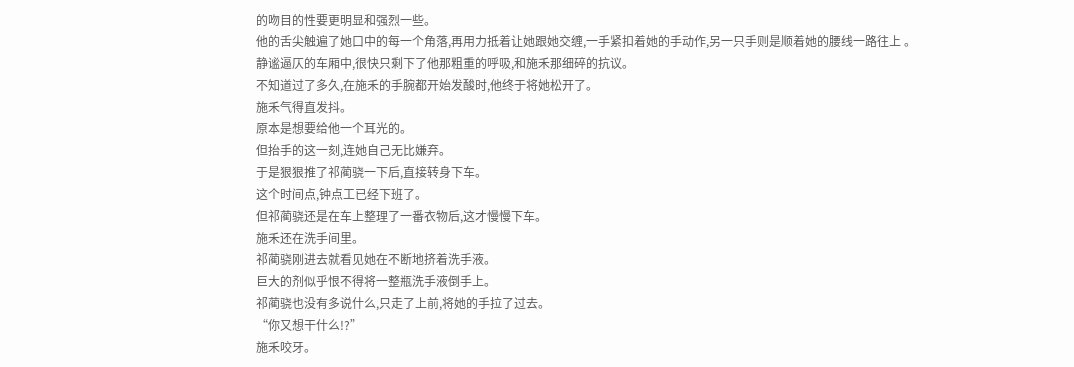的吻目的性要更明显和强烈一些。
他的舌尖触遍了她口中的每一个角落,再用力抵着让她跟她交缠,一手紧扣着她的手动作,另一只手则是顺着她的腰线一路往上 。
静谧逼仄的车厢中,很快只剩下了他那粗重的呼吸,和施禾那细碎的抗议。
不知道过了多久,在施禾的手腕都开始发酸时,他终于将她松开了。
施禾气得直发抖。
原本是想要给他一个耳光的。
但抬手的这一刻,连她自己无比嫌弃。
于是狠狠推了祁蔺骁一下后,直接转身下车。
这个时间点,钟点工已经下班了。
但祁蔺骁还是在车上整理了一番衣物后,这才慢慢下车。
施禾还在洗手间里。
祁蔺骁刚进去就看见她在不断地挤着洗手液。
巨大的剂似乎恨不得将一整瓶洗手液倒手上。
祁蔺骁也没有多说什么,只走了上前,将她的手拉了过去。
“你又想干什么!?”
施禾咬牙。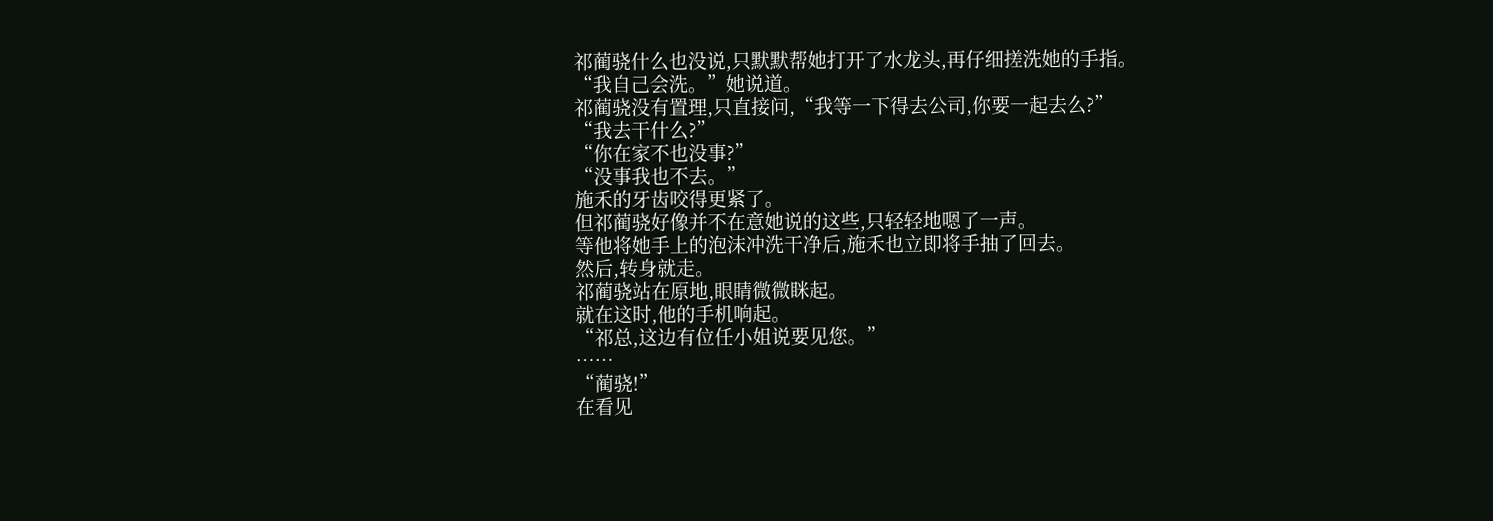祁蔺骁什么也没说,只默默帮她打开了水龙头,再仔细搓洗她的手指。
“我自己会洗。”她说道。
祁蔺骁没有置理,只直接问,“我等一下得去公司,你要一起去么?”
“我去干什么?”
“你在家不也没事?”
“没事我也不去。”
施禾的牙齿咬得更紧了。
但祁蔺骁好像并不在意她说的这些,只轻轻地嗯了一声。
等他将她手上的泡沫冲洗干净后,施禾也立即将手抽了回去。
然后,转身就走。
祁蔺骁站在原地,眼睛微微眯起。
就在这时,他的手机响起。
“祁总,这边有位任小姐说要见您。”
……
“蔺骁!”
在看见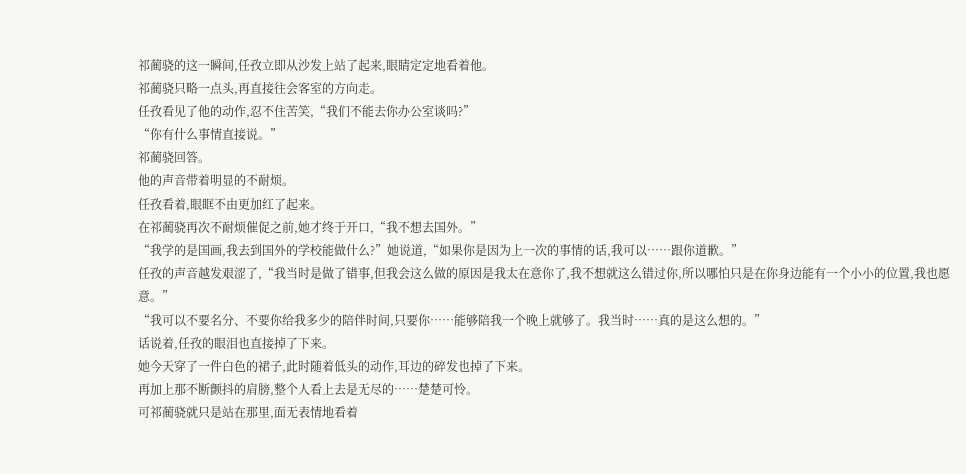祁蔺骁的这一瞬间,任孜立即从沙发上站了起来,眼睛定定地看着他。
祁蔺骁只略一点头,再直接往会客室的方向走。
任孜看见了他的动作,忍不住苦笑,“我们不能去你办公室谈吗?”
“你有什么事情直接说。”
祁蔺骁回答。
他的声音带着明显的不耐烦。
任孜看着,眼眶不由更加红了起来。
在祁蔺骁再次不耐烦催促之前,她才终于开口,“我不想去国外。”
“我学的是国画,我去到国外的学校能做什么?”她说道,“如果你是因为上一次的事情的话,我可以……跟你道歉。”
任孜的声音越发艰涩了,“我当时是做了错事,但我会这么做的原因是我太在意你了,我不想就这么错过你,所以哪怕只是在你身边能有一个小小的位置,我也愿意。”
“我可以不要名分、不要你给我多少的陪伴时间,只要你……能够陪我一个晚上就够了。我当时……真的是这么想的。”
话说着,任孜的眼泪也直接掉了下来。
她今天穿了一件白色的裙子,此时随着低头的动作,耳边的碎发也掉了下来。
再加上那不断颤抖的肩膀,整个人看上去是无尽的……楚楚可怜。
可祁蔺骁就只是站在那里,面无表情地看着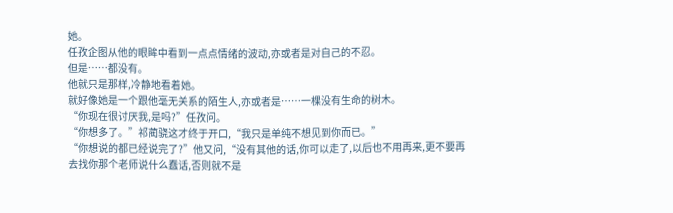她。
任孜企图从他的眼眸中看到一点点情绪的波动,亦或者是对自己的不忍。
但是……都没有。
他就只是那样,冷静地看着她。
就好像她是一个跟他毫无关系的陌生人,亦或者是……一棵没有生命的树木。
“你现在很讨厌我,是吗?”任孜问。
“你想多了。”祁蔺骁这才终于开口,“我只是单纯不想见到你而已。”
“你想说的都已经说完了?”他又问,“没有其他的话,你可以走了,以后也不用再来,更不要再去找你那个老师说什么蠢话,否则就不是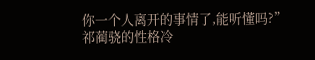你一个人离开的事情了,能听懂吗?”
祁蔺骁的性格冷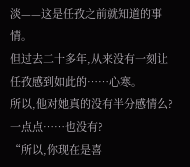淡——这是任孜之前就知道的事情。
但过去二十多年,从来没有一刻让任孜感到如此的……心寒。
所以,他对她真的没有半分感情么?
一点点……也没有?
“所以,你现在是喜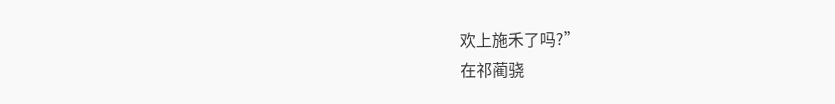欢上施禾了吗?”
在祁蔺骁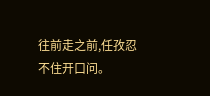往前走之前,任孜忍不住开口问。